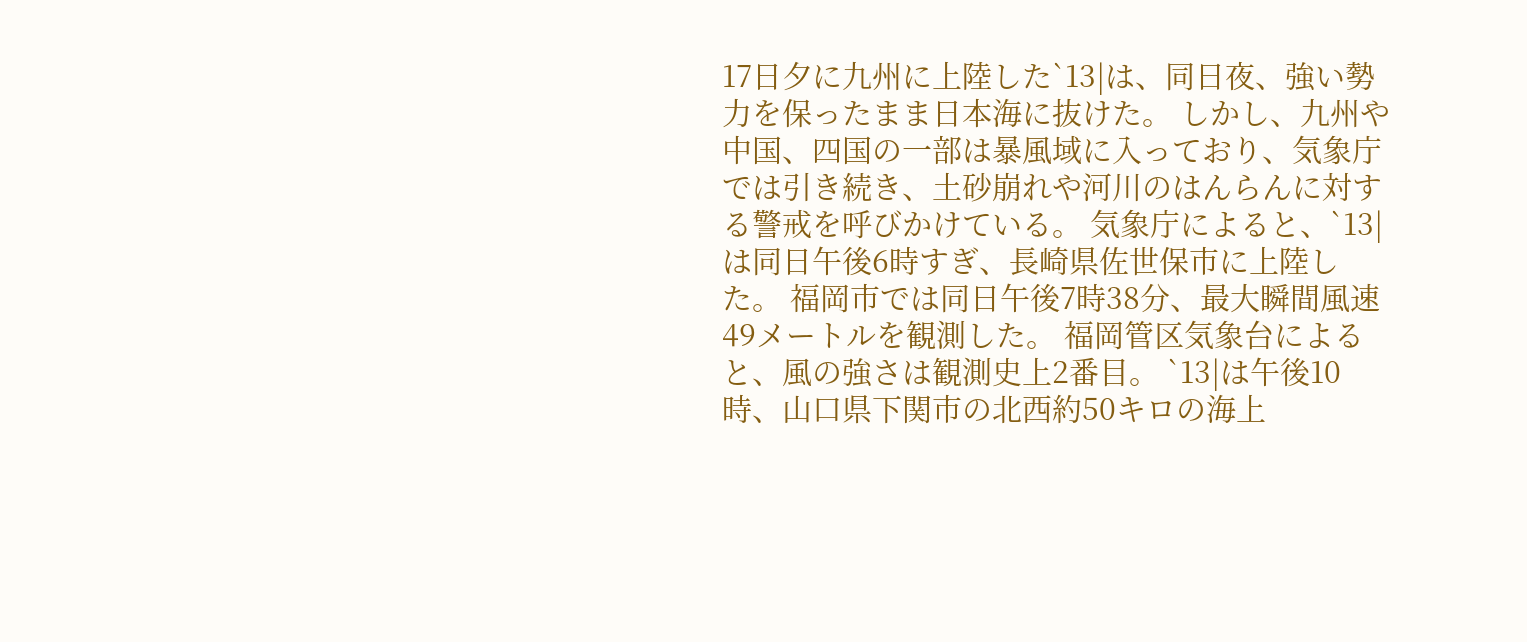17日夕に九州に上陸した`13|は、同日夜、強い勢力を保ったまま日本海に抜けた。 しかし、九州や中国、四国の一部は暴風域に入っており、気象庁では引き続き、土砂崩れや河川のはんらんに対する警戒を呼びかけている。 気象庁によると、`13|は同日午後6時すぎ、長崎県佐世保市に上陸した。 福岡市では同日午後7時38分、最大瞬間風速49メートルを観測した。 福岡管区気象台によると、風の強さは観測史上2番目。 `13|は午後10時、山口県下関市の北西約50キロの海上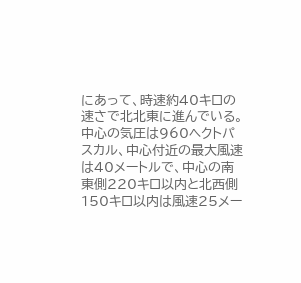にあって、時速約40キロの速さで北北東に進んでいる。 中心の気圧は960ヘクトパスカル、中心付近の最大風速は40メートルで、中心の南東側220キロ以内と北西側150キロ以内は風速25メー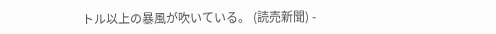トル以上の暴風が吹いている。 (読売新聞) -